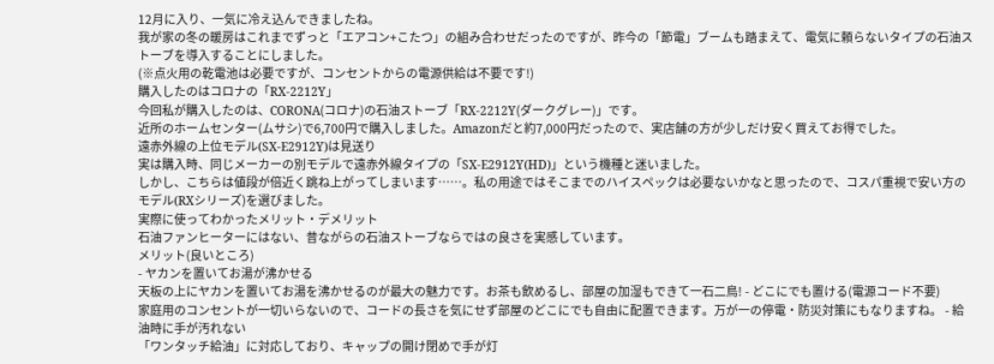12月に入り、一気に冷え込んできましたね。
我が家の冬の暖房はこれまでずっと「エアコン+こたつ」の組み合わせだったのですが、昨今の「節電」ブームも踏まえて、電気に頼らないタイプの石油ストーブを導入することにしました。
(※点火用の乾電池は必要ですが、コンセントからの電源供給は不要です!)
購入したのはコロナの「RX-2212Y」
今回私が購入したのは、CORONA(コロナ)の石油ストーブ「RX-2212Y(ダークグレー)」です。
近所のホームセンター(ムサシ)で6,700円で購入しました。Amazonだと約7,000円だったので、実店舗の方が少しだけ安く買えてお得でした。
遠赤外線の上位モデル(SX-E2912Y)は見送り
実は購入時、同じメーカーの別モデルで遠赤外線タイプの「SX-E2912Y(HD)」という機種と迷いました。
しかし、こちらは値段が倍近く跳ね上がってしまいます……。私の用途ではそこまでのハイスペックは必要ないかなと思ったので、コスパ重視で安い方のモデル(RXシリーズ)を選びました。
実際に使ってわかったメリット・デメリット
石油ファンヒーターにはない、昔ながらの石油ストーブならではの良さを実感しています。
メリット(良いところ)
- ヤカンを置いてお湯が沸かせる
天板の上にヤカンを置いてお湯を沸かせるのが最大の魅力です。お茶も飲めるし、部屋の加湿もできて一石二鳥! - どこにでも置ける(電源コード不要)
家庭用のコンセントが一切いらないので、コードの長さを気にせず部屋のどこにでも自由に配置できます。万が一の停電・防災対策にもなりますね。 - 給油時に手が汚れない
「ワンタッチ給油」に対応しており、キャップの開け閉めで手が灯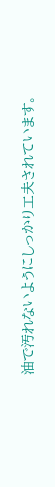油で汚れないようにしっかり工夫されています。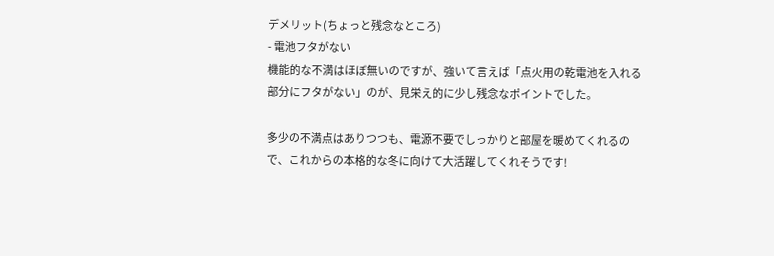デメリット(ちょっと残念なところ)
- 電池フタがない
機能的な不満はほぼ無いのですが、強いて言えば「点火用の乾電池を入れる部分にフタがない」のが、見栄え的に少し残念なポイントでした。

多少の不満点はありつつも、電源不要でしっかりと部屋を暖めてくれるので、これからの本格的な冬に向けて大活躍してくれそうです!